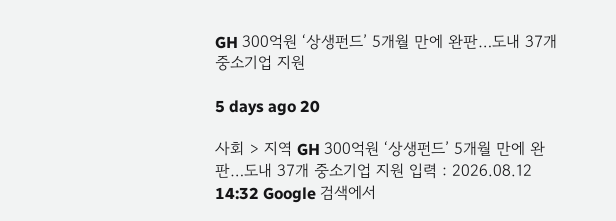GH 300억원 ‘상생펀드’ 5개월 만에 완판…도내 37개 중소기업 지원

5 days ago 20

사회 > 지역 GH 300억원 ‘상생펀드’ 5개월 만에 완판…도내 37개 중소기업 지원 입력 : 2026.08.12 14:32 Google 검색에서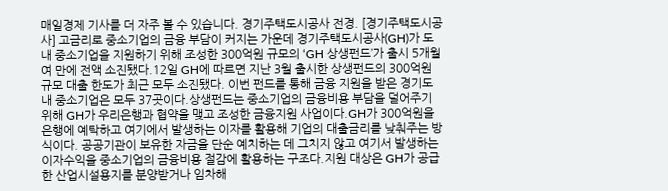매일경제 기사를 더 자주 볼 수 있습니다. 경기주택도시공사 전경. [경기주택도시공사] 고금리로 중소기업의 금융 부담이 커지는 가운데 경기주택도시공사(GH)가 도내 중소기업을 지원하기 위해 조성한 300억원 규모의 ‘GH 상생펀드’가 출시 5개월여 만에 전액 소진됐다.12일 GH에 따르면 지난 3월 출시한 상생펀드의 300억원 규모 대출 한도가 최근 모두 소진됐다. 이번 펀드를 통해 금융 지원을 받은 경기도 내 중소기업은 모두 37곳이다.상생펀드는 중소기업의 금융비용 부담을 덜어주기 위해 GH가 우리은행과 협약을 맺고 조성한 금융지원 사업이다.GH가 300억원을 은행에 예탁하고 여기에서 발생하는 이자를 활용해 기업의 대출금리를 낮춰주는 방식이다. 공공기관이 보유한 자금을 단순 예치하는 데 그치지 않고 여기서 발생하는 이자수익을 중소기업의 금융비용 절감에 활용하는 구조다.지원 대상은 GH가 공급한 산업시설용지를 분양받거나 임차해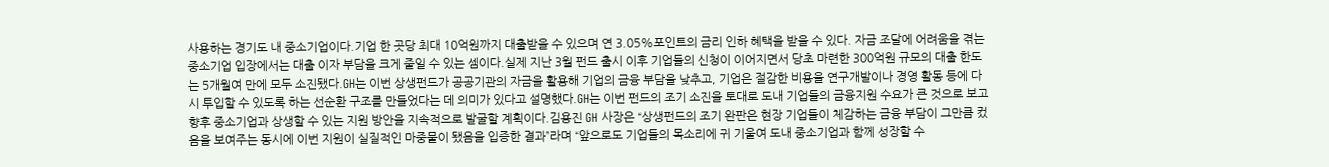사용하는 경기도 내 중소기업이다.기업 한 곳당 최대 10억원까지 대출받을 수 있으며 연 3.05%포인트의 금리 인하 혜택을 받을 수 있다. 자금 조달에 어려움을 겪는 중소기업 입장에서는 대출 이자 부담을 크게 줄일 수 있는 셈이다.실제 지난 3월 펀드 출시 이후 기업들의 신청이 이어지면서 당초 마련한 300억원 규모의 대출 한도는 5개월여 만에 모두 소진됐다.GH는 이번 상생펀드가 공공기관의 자금을 활용해 기업의 금융 부담을 낮추고, 기업은 절감한 비용을 연구개발이나 경영 활동 등에 다시 투입할 수 있도록 하는 선순환 구조를 만들었다는 데 의미가 있다고 설명했다.GH는 이번 펀드의 조기 소진을 토대로 도내 기업들의 금융지원 수요가 큰 것으로 보고 향후 중소기업과 상생할 수 있는 지원 방안을 지속적으로 발굴할 계획이다.김용진 GH 사장은 “상생펀드의 조기 완판은 현장 기업들이 체감하는 금융 부담이 그만큼 컸음을 보여주는 동시에 이번 지원이 실질적인 마중물이 됐음을 입증한 결과”라며 “앞으로도 기업들의 목소리에 귀 기울여 도내 중소기업과 함께 성장할 수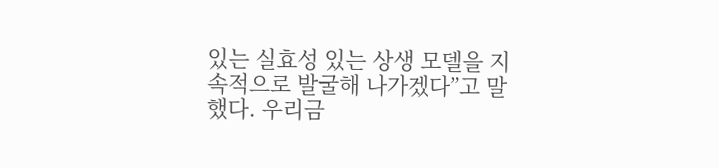있는 실효성 있는 상생 모델을 지속적으로 발굴해 나가겠다”고 말했다. 우리금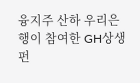융지주 산하 우리은행이 참여한 GH상생펀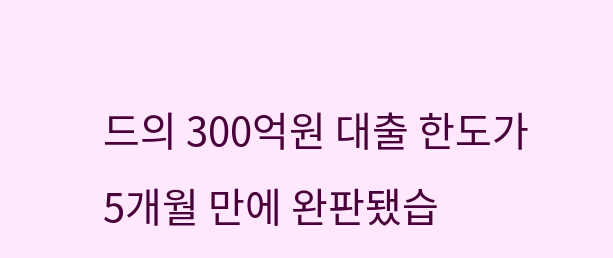드의 300억원 대출 한도가 5개월 만에 완판됐습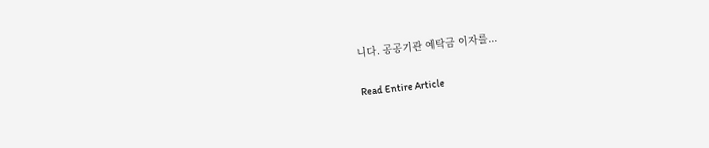니다. 공공기관 예탁금 이자를...

Read Entire Article